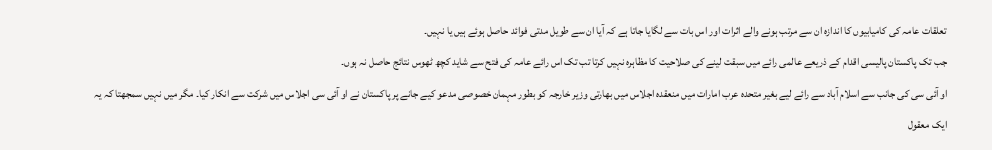تعلقات عامہ کی کامیابیوں کا اندازہ ان سے مرتب ہونے والے اثرات اور اس بات سے لگایا جاتا ہے کہ آیا ان سے طویل مدتی فوائد حاصل ہوئے ہیں یا نہیں۔
جب تک پاکستان پالیسی اقدام کے ذریعے عالمی رائے میں سبقت لینے کی صلاحیت کا مظاہرہ نہیں کرتا تب تک اس رائے عامہ کی فتح سے شاید کچھ ٹھوس نتائج حاصل نہ ہوں۔
او آئی سی کی جانب سے اسلام آباد سے رائے لیے بغیر متحدہ عرب امارات میں منعقدہ اجلاس میں بھارتی وزیر خارجہ کو بطور مہمان خصوصی مدعو کیے جانے پر پاکستان نے او آئی سی اجلاس میں شرکت سے انکار کیا۔ مگر میں نہیں سمجھتا کہ یہ ایک معقول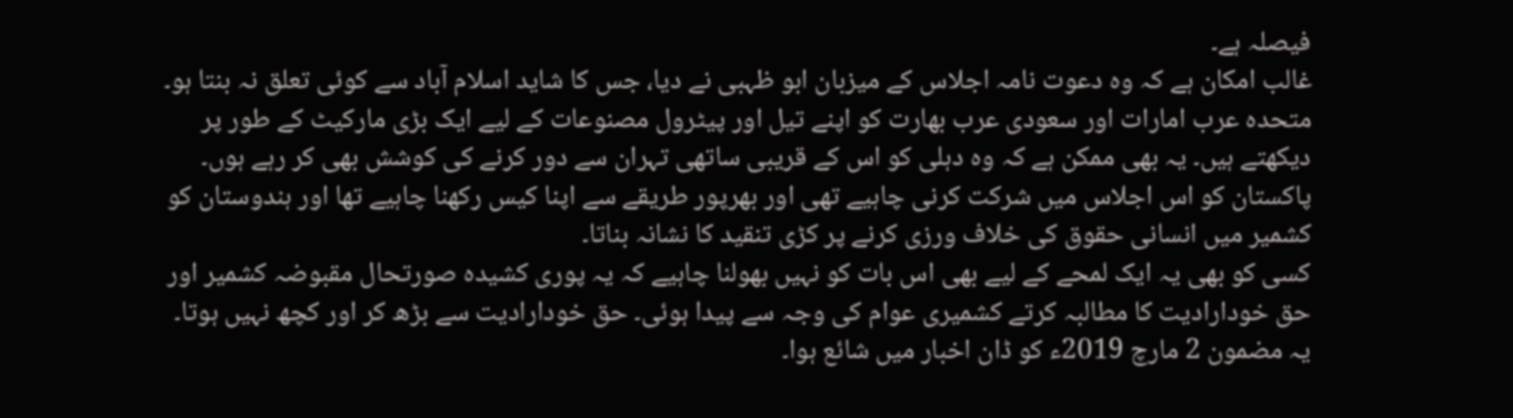فیصلہ ہے۔
غالب امکان ہے کہ وہ دعوت نامہ اجلاس کے میزبان ابو ظہبی نے دیا، جس کا شاید اسلام آباد سے کوئی تعلق نہ بنتا ہو۔
متحدہ عرب امارات اور سعودی عرب بھارت کو اپنے تیل اور پیٹرول مصنوعات کے لیے ایک بڑی مارکیٹ کے طور پر دیکھتے ہیں۔ یہ بھی ممکن ہے کہ وہ دہلی کو اس کے قریبی ساتھی تہران سے دور کرنے کی کوشش بھی کر رہے ہوں۔
پاکستان کو اس اجلاس میں شرکت کرنی چاہیے تھی اور بھرپور طریقے سے اپنا کیس رکھنا چاہیے تھا اور ہندوستان کو کشمیر میں انسانی حقوق کی خلاف ورزی کرنے پر کڑی تنقید کا نشانہ بناتا۔
کسی کو بھی یہ ایک لمحے کے لیے بھی اس بات کو نہیں بھولنا چاہیے کہ یہ پوری کشیدہ صورتحال مقبوضہ کشمیر اور حق خودارادیت کا مطالبہ کرتے کشمیری عوام کی وجہ سے پیدا ہوئی۔ حق خودارادیت سے بڑھ کر اور کچھ نہیں ہوتا۔
یہ مضمون 2 مارچ 2019ء کو ڈان اخبار میں شائع ہوا۔